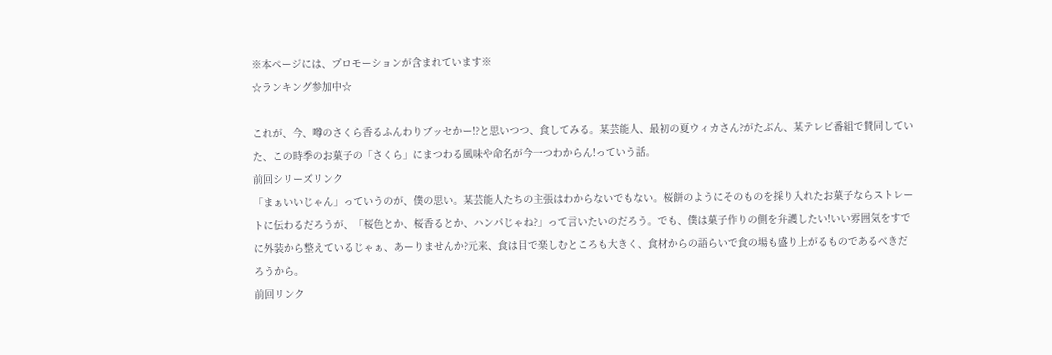※本ページには、プロモーションが含まれています※
☆ランキング参加中☆

これが、今、噂のさくら香るふんわりブッセかー!?と思いつつ、食してみる。某芸能人、最初の夏ウィカさん?がたぶん、某テレビ番組で賛同していた、この時季のお菓子の「さくら」にまつわる風味や命名が今一つわからん!っていう話。
前回シリーズリンク
「まぁいいじゃん」っていうのが、僕の思い。某芸能人たちの主張はわからないでもない。桜餅のようにそのものを採り入れたお菓子ならストレートに伝わるだろうが、「桜色とか、桜香るとか、ハンパじゃね?」って言いたいのだろう。でも、僕は菓子作りの側を弁護したい!いい雰囲気をすでに外装から整えているじゃぁ、あーりませんか?元来、食は目で楽しむところも大きく、食材からの語らいで食の場も盛り上がるものであるべきだろうから。
前回リンク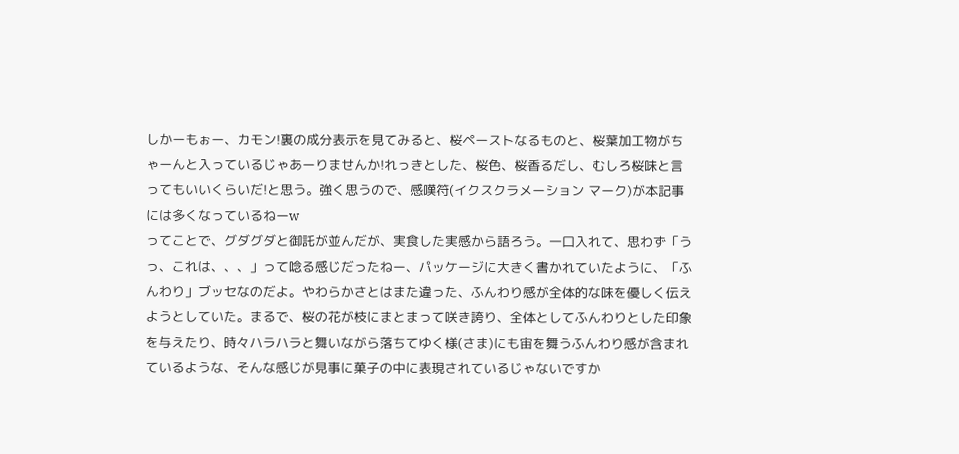しかーもぉー、カモン!裏の成分表示を見てみると、桜ペーストなるものと、桜葉加工物がちゃーんと入っているじゃあーりませんか!れっきとした、桜色、桜香るだし、むしろ桜味と言ってもいいくらいだ!と思う。強く思うので、感嘆符(イクスクラメーション マーク)が本記事には多くなっているねーw
ってことで、グダグダと御託が並んだが、実食した実感から語ろう。一口入れて、思わず「うっ、これは、、、」って唸る感じだったねー、パッケージに大きく書かれていたように、「ふんわり」ブッセなのだよ。やわらかさとはまた違った、ふんわり感が全体的な味を優しく伝えようとしていた。まるで、桜の花が枝にまとまって咲き誇り、全体としてふんわりとした印象を与えたり、時々ハラハラと舞いながら落ちてゆく様(さま)にも宙を舞うふんわり感が含まれているような、そんな感じが見事に菓子の中に表現されているじゃないですか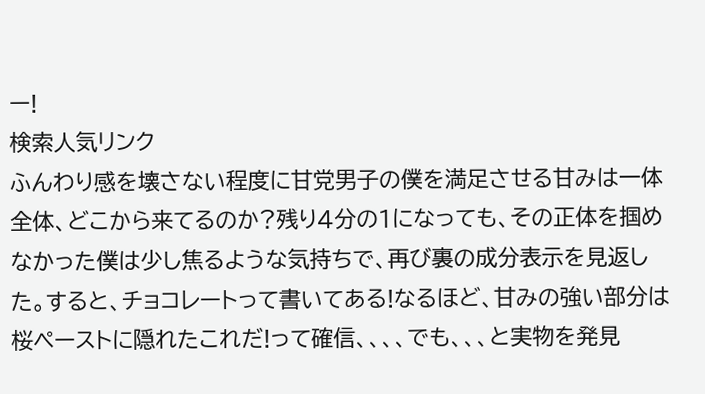ー!
検索人気リンク
ふんわり感を壊さない程度に甘党男子の僕を満足させる甘みは一体全体、どこから来てるのか?残り4分の1になっても、その正体を掴めなかった僕は少し焦るような気持ちで、再び裏の成分表示を見返した。すると、チョコレートって書いてある!なるほど、甘みの強い部分は桜ペーストに隠れたこれだ!って確信、、、、でも、、、と実物を発見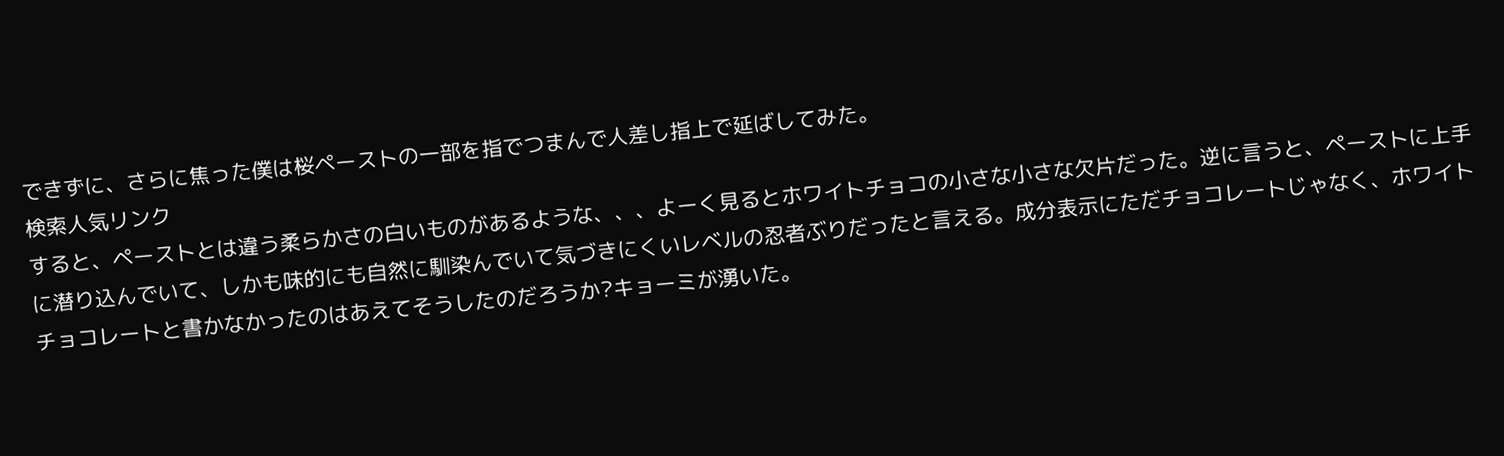できずに、さらに焦った僕は桜ペーストの一部を指でつまんで人差し指上で延ばしてみた。
検索人気リンク
すると、ペーストとは違う柔らかさの白いものがあるような、、、よーく見るとホワイトチョコの小さな小さな欠片だった。逆に言うと、ペーストに上手に潜り込んでいて、しかも味的にも自然に馴染んでいて気づきにくいレベルの忍者ぶりだったと言える。成分表示にただチョコレートじゃなく、ホワイトチョコレートと書かなかったのはあえてそうしたのだろうか?キョーミが湧いた。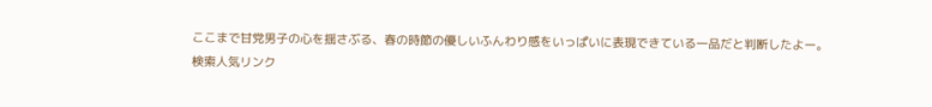ここまで甘党男子の心を揺さぶる、春の時節の優しいふんわり感をいっぱいに表現できている一品だと判断したよー。
検索人気リンク